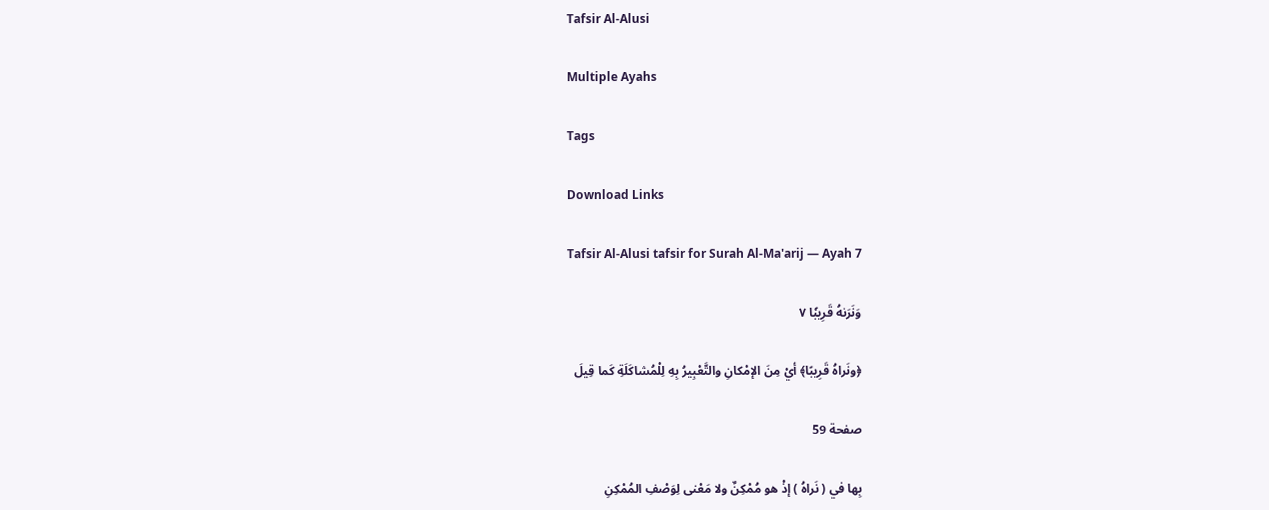Tafsir Al-Alusi

Multiple Ayahs

Tags

Download Links

Tafsir Al-Alusi tafsir for Surah Al-Ma'arij — Ayah 7

وَنَرَىٰهُ قَرِيبٗا ٧

﴿ونَراهُ قَرِيبًا﴾ أيْ مِنَ الإمْكانِ والتَّعْبِيرُ بِهِ لِلْمُشاكَلَةِ كَما قِيلَ

صفحة 59

بِها في ( نَراهُ ) إذْ هو مُمْكِنٌ ولا مَعْنى لِوَصْفِ المُمْكِنِ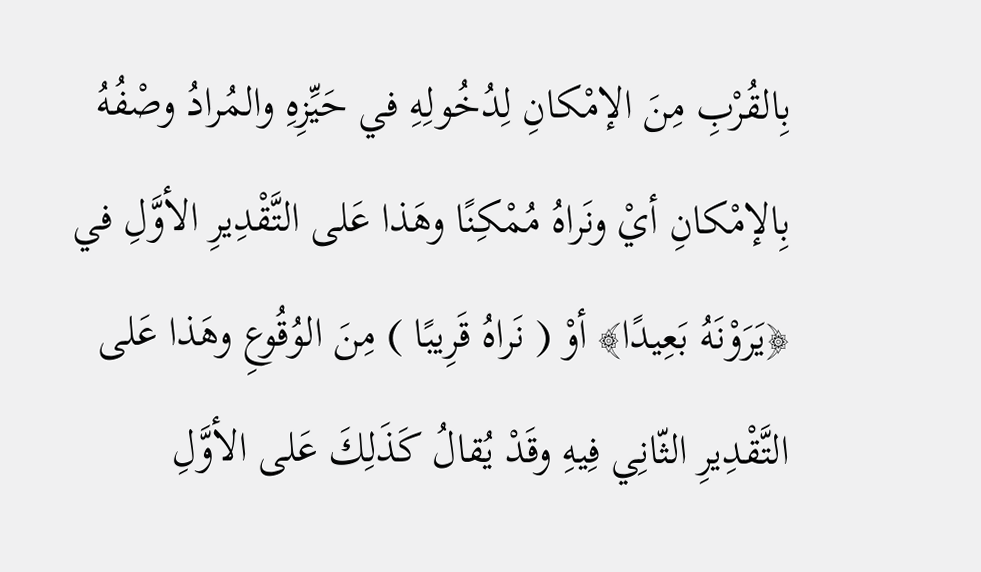بِالقُرْبِ مِنَ الإمْكانِ لِدُخُولِهِ في حَيِّزِهِ والمُرادُ وصْفُهُ بِالإمْكانِ أيْ ونَراهُ مُمْكِنًا وهَذا عَلى التَّقْدِيرِ الأوَّلِ في ﴿يَرَوْنَهُ بَعِيدًا﴾ أوْ ( نَراهُ قَرِيبًا ) مِنَ الوُقُوعِ وهَذا عَلى التَّقْدِيرِ الثّانِي فِيهِ وقَدْ يُقالُ كَذَلِكَ عَلى الأوَّلِ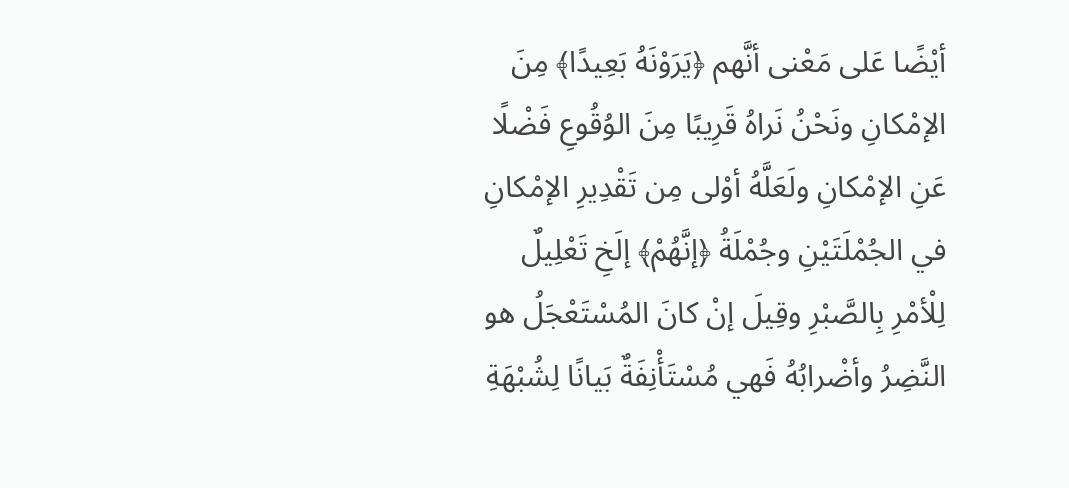أيْضًا عَلى مَعْنى أنَّهم ﴿يَرَوْنَهُ بَعِيدًا﴾ مِنَ الإمْكانِ ونَحْنُ نَراهُ قَرِيبًا مِنَ الوُقُوعِ فَضْلًا عَنِ الإمْكانِ ولَعَلَّهُ أوْلى مِن تَقْدِيرِ الإمْكانِ في الجُمْلَتَيْنِ وجُمْلَةُ ﴿إنَّهُمْ﴾ إلَخِ تَعْلِيلٌ لِلْأمْرِ بِالصَّبْرِ وقِيلَ إنْ كانَ المُسْتَعْجَلُ هو النَّضِرُ وأضْرابُهُ فَهي مُسْتَأْنِفَةٌ بَيانًا لِشُبْهَةِ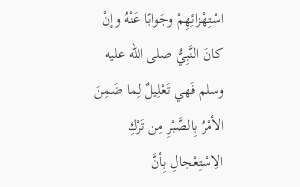اسْتِهْزائِهِمْ وجَوابًا عَنْهُ وإنْ كانَ النَّبِيُّ صلى الله عليه وسلم فَهي تَعْلِيلٌ لِما ضَمِنَ الأمْرُ بِالصَّبْرِ مِن تَرْكِ الِاسْتِعْجالِ بِأنَّ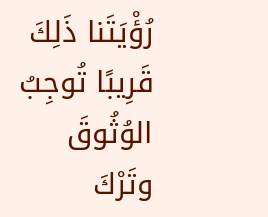رُؤْيَتَنا ذَلِكَ قَرِيبًا تُوجِبُ الوُثُوقَ وتَرْكَ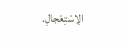الِاسْتِعْجالِ.